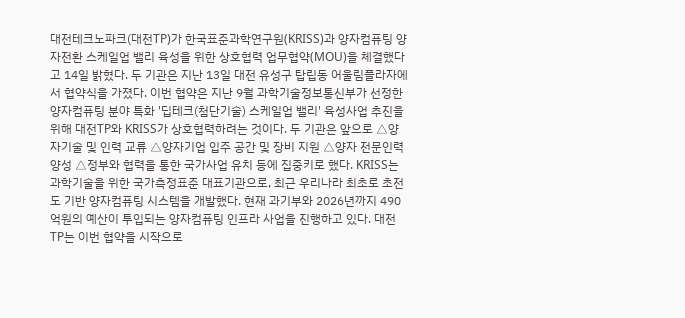대전테크노파크(대전TP)가 한국표준과학연구원(KRISS)과 양자컴퓨팅 양자전환 스케일업 밸리 육성을 위한 상호협력 업무협약(MOU)을 체결했다고 14일 밝혔다. 두 기관은 지난 13일 대전 유성구 탑립동 어울림플라자에서 협약식을 가졌다. 이번 협약은 지난 9월 과학기술정보통신부가 선정한 양자컴퓨팅 분야 특화 '딥테크(첨단기술) 스케일업 밸리' 육성사업 추진을 위해 대전TP와 KRISS가 상호협력하려는 것이다. 두 기관은 앞으로 △양자기술 및 인력 교류 △양자기업 입주 공간 및 장비 지원 △양자 전문인력 양성 △정부와 협력을 통한 국가사업 유치 등에 집중키로 했다. KRISS는 과학기술을 위한 국가측정표준 대표기관으로, 최근 우리나라 최초로 초전도 기반 양자컴퓨팅 시스템을 개발했다. 현재 과기부와 2026년까지 490억원의 예산이 투입되는 양자컴퓨팅 인프라 사업을 진행하고 있다. 대전TP는 이번 협약을 시작으로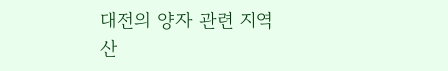대전의 양자 관련 지역산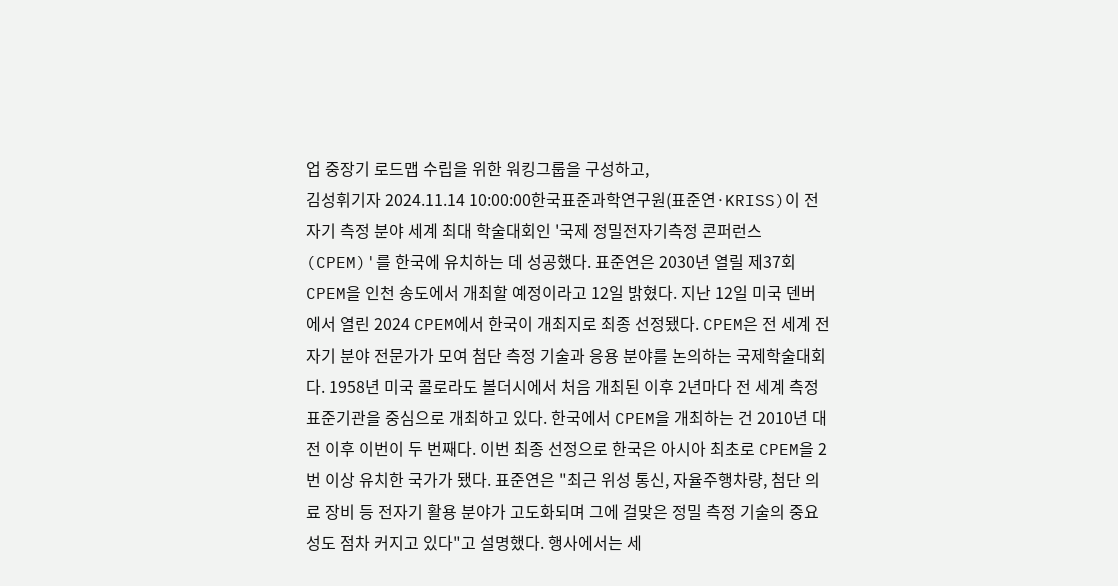업 중장기 로드맵 수립을 위한 워킹그룹을 구성하고,
김성휘기자 2024.11.14 10:00:00한국표준과학연구원(표준연·KRISS)이 전자기 측정 분야 세계 최대 학술대회인 '국제 정밀전자기측정 콘퍼런스(CPEM)'를 한국에 유치하는 데 성공했다. 표준연은 2030년 열릴 제37회 CPEM을 인천 송도에서 개최할 예정이라고 12일 밝혔다. 지난 12일 미국 덴버에서 열린 2024 CPEM에서 한국이 개최지로 최종 선정됐다. CPEM은 전 세계 전자기 분야 전문가가 모여 첨단 측정 기술과 응용 분야를 논의하는 국제학술대회다. 1958년 미국 콜로라도 볼더시에서 처음 개최된 이후 2년마다 전 세계 측정표준기관을 중심으로 개최하고 있다. 한국에서 CPEM을 개최하는 건 2010년 대전 이후 이번이 두 번째다. 이번 최종 선정으로 한국은 아시아 최초로 CPEM을 2번 이상 유치한 국가가 됐다. 표준연은 "최근 위성 통신, 자율주행차량, 첨단 의료 장비 등 전자기 활용 분야가 고도화되며 그에 걸맞은 정밀 측정 기술의 중요성도 점차 커지고 있다"고 설명했다. 행사에서는 세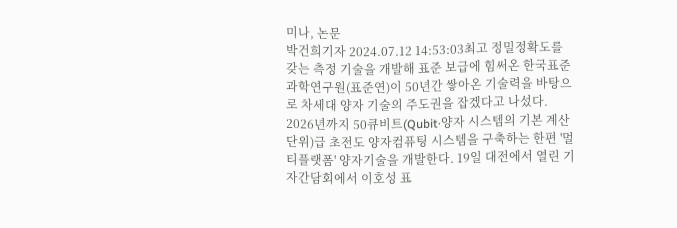미나, 논문
박건희기자 2024.07.12 14:53:03최고 정밀정확도를 갖는 측정 기술을 개발해 표준 보급에 힘써온 한국표준과학연구원(표준연)이 50년간 쌓아온 기술력을 바탕으로 차세대 양자 기술의 주도권을 잡겠다고 나섰다. 2026년까지 50큐비트(Qubit·양자 시스템의 기본 계산 단위)급 초전도 양자컴퓨팅 시스템을 구축하는 한편 '멀티플랫폼' 양자기술을 개발한다. 19일 대전에서 열린 기자간담회에서 이호성 표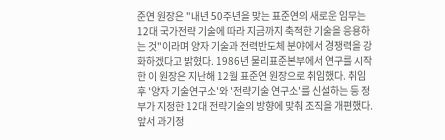준연 원장은 "내년 50주년을 맞는 표준연의 새로운 임무는 12대 국가전략 기술에 따라 지금까지 축적한 기술을 응용하는 것"이라며 양자 기술과 전력반도체 분야에서 경쟁력을 강화하겠다고 밝혔다. 1986년 물리표준본부에서 연구를 시작한 이 원장은 지난해 12월 표준연 원장으로 취임했다. 취임 후 '양자 기술연구소'와 '전략기술 연구소'를 신설하는 등 정부가 지정한 12대 전략기술의 방향에 맞춰 조직을 개편했다. 앞서 과기정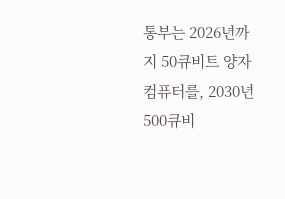통부는 2026년까지 50큐비트 양자컴퓨터를, 2030년 500큐비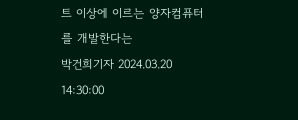트 이상에 이르는 양자컴퓨터를 개발한다는
박건희기자 2024.03.20 14:30:00